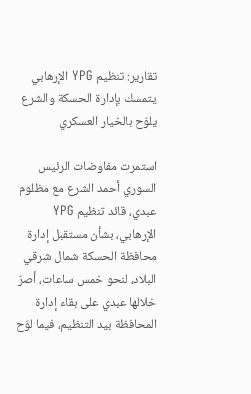تقارير: تنظيم YPG الإرهابي يتمسك بإدارة الحسكة والشرع يلوّح بالخيار العسكري

استمرت مفاوضات الرئيس السوري أحمد الشرع مع مظلوم عبدي، قائد تنظيم YPG الإرهابي، بشأن مستقبل إدارة محافظة الحسكة شمال شرقي البلاد، لنحو خمس ساعات، أصرّ خلالها عبدي على بقاء إدارة المحافظة بيد التنظيم، فيما لوّح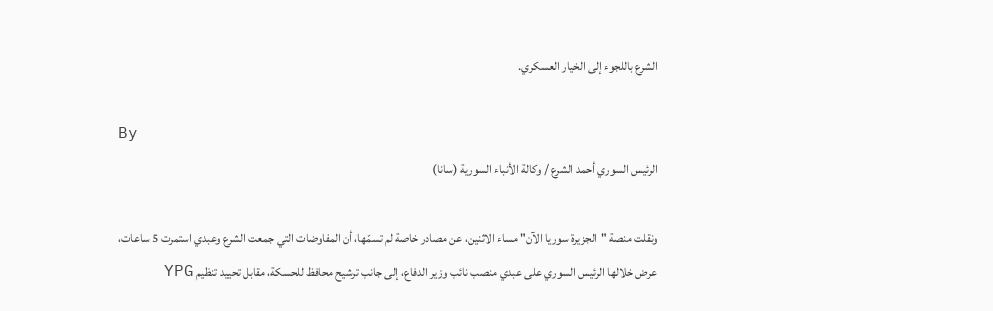الشرع باللجوء إلى الخيار العسكري.

By
الرئيس السوري أحمد الشرع / وكالة الأنباء السورية (سانا)

ونقلت منصة "الجزيرة سوريا الآن" مساء الاثنين، عن مصادر خاصة لم تسمّها، أن المفاوضات التي جمعت الشرع وعبدي استمرت 5 ساعات، عرض خلالها الرئيس السوري على عبدي منصب نائب وزير الدفاع، إلى جانب ترشيح محافظ للحسكة، مقابل تحييد تنظيم YPG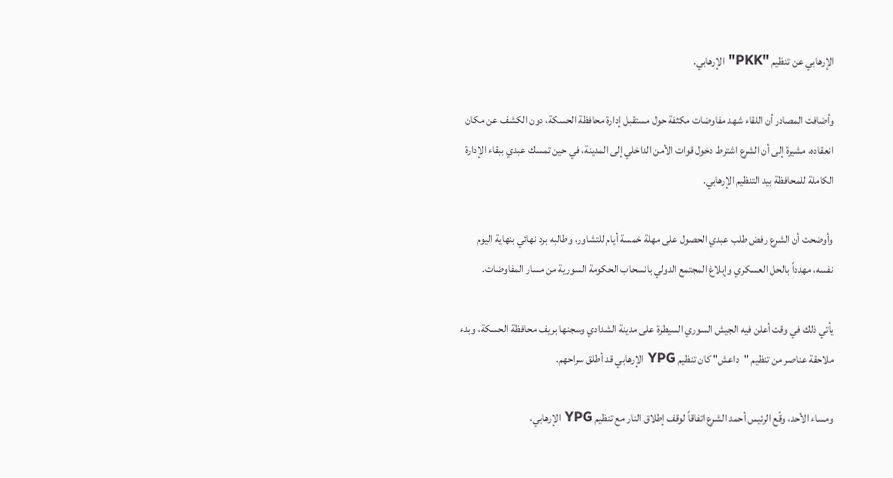الإرهابي عن تنظيم "PKK" الإرهابي.

وأضافت المصادر أن اللقاء شهد مفاوضات مكثفة حول مستقبل إدارة محافظة الحسكة، دون الكشف عن مكان انعقاده، مشيرة إلى أن الشرع اشترط دخول قوات الأمن الداخلي إلى المدينة، في حين تمسك عبدي ببقاء الإدارة الكاملة للمحافظة بيد التنظيم الإرهابي.

وأوضحت أن الشرع رفض طلب عبدي الحصول على مهلة خمسة أيام للتشاور، وطالبه برد نهائي بنهاية اليوم نفسه، مهدداً بالحل العسكري وإبلاغ المجتمع الدولي بانسحاب الحكومة السورية من مسار المفاوضات.

يأتي ذلك في وقت أعلن فيه الجيش السوري السيطرة على مدينة الشدادي وسجنها بريف محافظة الحسكة، وبدء ملاحقة عناصر من تنظيم "داعش" كان تنظيم YPG الإرهابي قد أطلق سراحهم.

ومساء الأحد، وقّع الرئيس أحمد الشرع اتفاقاً لوقف إطلاق النار مع تنظيم YPG الإرهابي،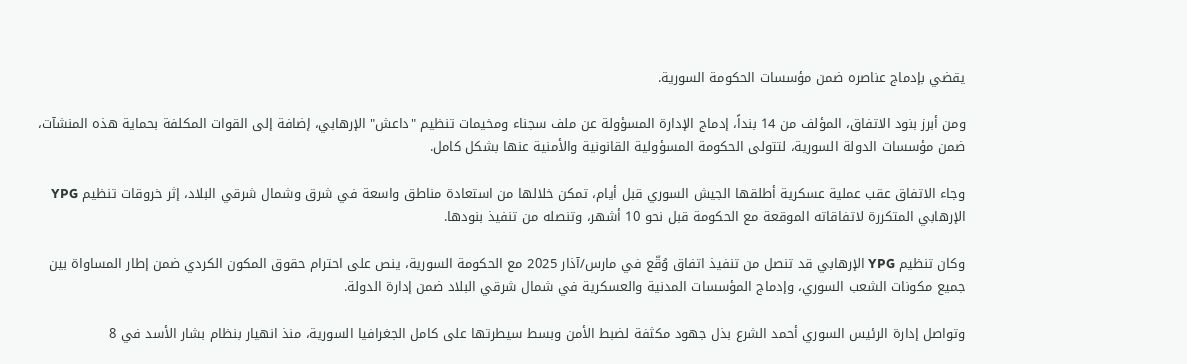يقضي بإدماج عناصره ضمن مؤسسات الحكومة السورية.

ومن أبرز بنود الاتفاق، المؤلف من 14 بنداً، إدماج الإدارة المسؤولة عن ملف سجناء ومخيمات تنظيم "داعش" الإرهابي، إضافة إلى القوات المكلفة بحماية هذه المنشآت، ضمن مؤسسات الدولة السورية، لتتولى الحكومة المسؤولية القانونية والأمنية عنها بشكل كامل.

وجاء الاتفاق عقب عملية عسكرية أطلقها الجيش السوري قبل أيام، تمكن خلالها من استعادة مناطق واسعة في شرق وشمال شرقي البلاد، إثر خروقات تنظيم YPG الإرهابي المتكررة لاتفاقاته الموقعة مع الحكومة قبل نحو 10 أشهر، وتنصله من تنفيذ بنودها.

وكان تنظيم YPG الإرهابي قد تنصل من تنفيذ اتفاق وُقّع في مارس/آذار 2025 مع الحكومة السورية، ينص على احترام حقوق المكون الكردي ضمن إطار المساواة بين جميع مكونات الشعب السوري، وإدماج المؤسسات المدنية والعسكرية في شمال شرقي البلاد ضمن إدارة الدولة.

وتواصل إدارة الرئيس السوري أحمد الشرع بذل جهود مكثفة لضبط الأمن وبسط سيطرتها على كامل الجغرافيا السورية، منذ انهيار بنظام بشار الأسد في 8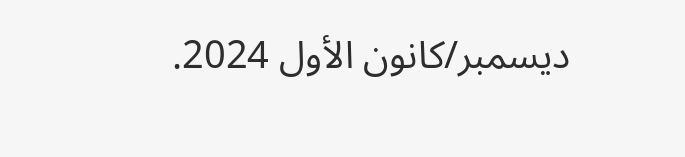ديسمبر/كانون الأول 2024.